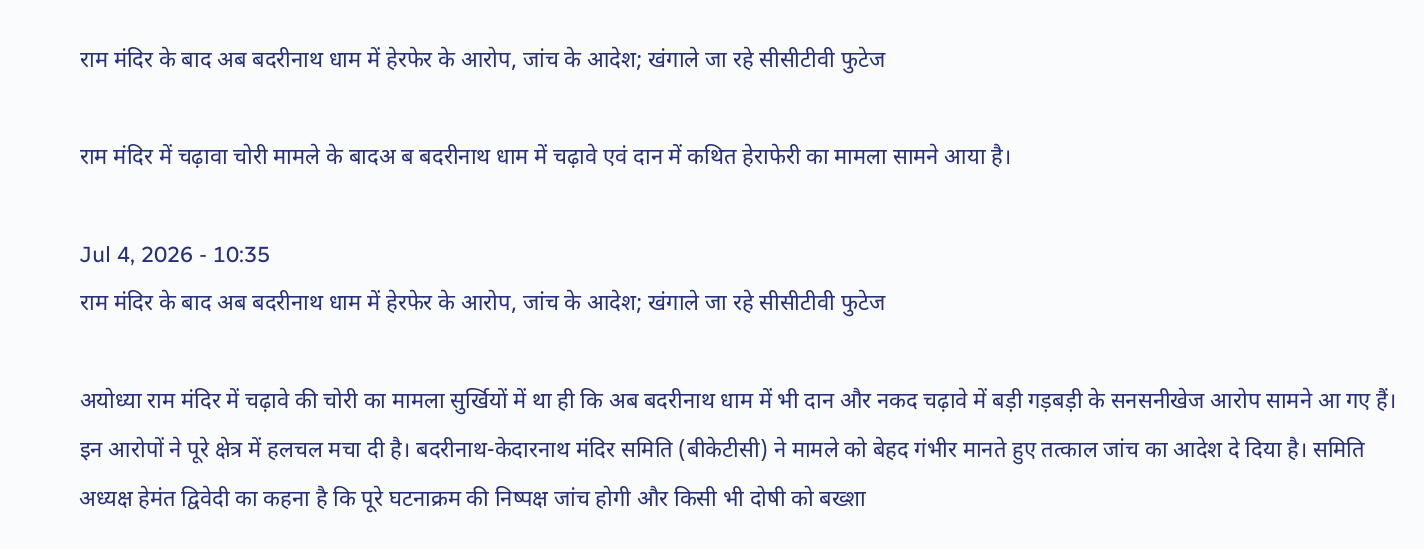राम मंदिर के बाद अब बदरीनाथ धाम में हेरफेर के आरोप, जांच के आदेश; खंगाले जा रहे सीसीटीवी फुटेज

राम मंदिर में चढ़ावा चोरी मामले के बादअ ब बदरीनाथ धाम में चढ़ावे एवं दान में कथित हेराफेरी का मामला सामने आया है।

Jul 4, 2026 - 10:35
राम मंदिर के बाद अब बदरीनाथ धाम में हेरफेर के आरोप, जांच के आदेश; खंगाले जा रहे सीसीटीवी फुटेज

अयोध्या राम मंदिर में चढ़ावे की चोरी का मामला सुर्खियों में था ही कि अब बदरीनाथ धाम में भी दान और नकद चढ़ावे में बड़ी गड़बड़ी के सनसनीखेज आरोप सामने आ गए हैं। इन आरोपों ने पूरे क्षेत्र में हलचल मचा दी है। बदरीनाथ-केदारनाथ मंदिर समिति (बीकेटीसी) ने मामले को बेहद गंभीर मानते हुए तत्काल जांच का आदेश दे दिया है। समिति अध्यक्ष हेमंत द्विवेदी का कहना है कि पूरे घटनाक्रम की निष्पक्ष जांच होगी और किसी भी दोषी को बख्शा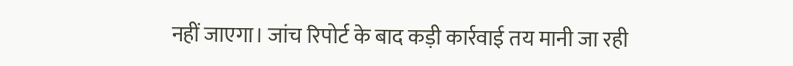नहीं जाएगा। जांच रिपोर्ट के बाद कड़ी कार्रवाई तय मानी जा रही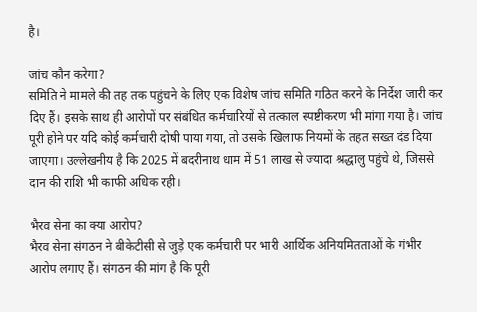है।

जांच कौन करेगा?
समिति ने मामले की तह तक पहुंचने के लिए एक विशेष जांच समिति गठित करने के निर्देश जारी कर दिए हैं। इसके साथ ही आरोपों पर संबंधित कर्मचारियों से तत्काल स्पष्टीकरण भी मांगा गया है। जांच पूरी होने पर यदि कोई कर्मचारी दोषी पाया गया, तो उसके खिलाफ नियमों के तहत सख्त दंड दिया जाएगा। उल्लेखनीय है कि 2025 में बदरीनाथ धाम में 51 लाख से ज्यादा श्रद्धालु पहुंचे थे, जिससे दान की राशि भी काफी अधिक रही।

भैरव सेना का क्या आरोप?
भैरव सेना संगठन ने बीकेटीसी से जुड़े एक कर्मचारी पर भारी आर्थिक अनियमितताओं के गंभीर आरोप लगाए हैं। संगठन की मांग है कि पूरी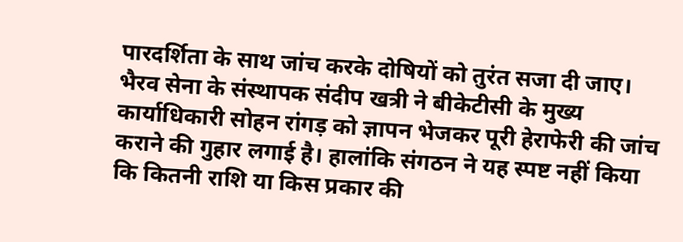पारदर्शिता के साथ जांच करके दोषियों को तुरंत सजा दी जाए। भैरव सेना के संस्थापक संदीप खत्री ने बीकेटीसी के मुख्य कार्याधिकारी सोहन रांगड़ को ज्ञापन भेजकर पूरी हेराफेरी की जांच कराने की गुहार लगाई है। हालांकि संगठन ने यह स्पष्ट नहीं किया कि कितनी राशि या किस प्रकार की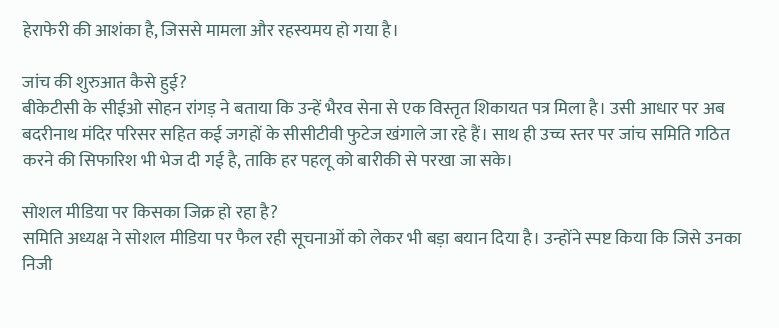हेराफेरी की आशंका है, जिससे मामला और रहस्यमय हो गया है।

जांच की शुरुआत कैसे हुई?
बीकेटीसी के सीईओ सोहन रांगड़ ने बताया कि उन्हें भैरव सेना से एक विस्तृत शिकायत पत्र मिला है। उसी आधार पर अब बदरीनाथ मंदिर परिसर सहित कई जगहों के सीसीटीवी फुटेज खंगाले जा रहे हैं। साथ ही उच्च स्तर पर जांच समिति गठित करने की सिफारिश भी भेज दी गई है, ताकि हर पहलू को बारीकी से परखा जा सके।

सोशल मीडिया पर किसका जिक्र हो रहा है?
समिति अध्यक्ष ने सोशल मीडिया पर फैल रही सूचनाओं को लेकर भी बड़ा बयान दिया है। उन्होंने स्पष्ट किया कि जिसे उनका निजी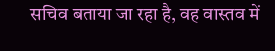सचिव बताया जा रहा है, वह वास्तव में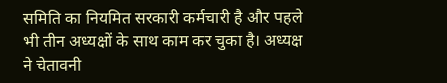समिति का नियमित सरकारी कर्मचारी है और पहले भी तीन अध्यक्षों के साथ काम कर चुका है। अध्यक्ष ने चेतावनी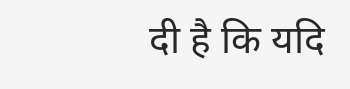दी है कि यदि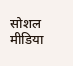सोशल मीडिया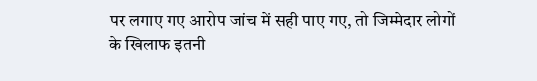पर लगाए गए आरोप जांच में सही पाए गए, तो जिम्मेदार लोगों के खिलाफ इतनी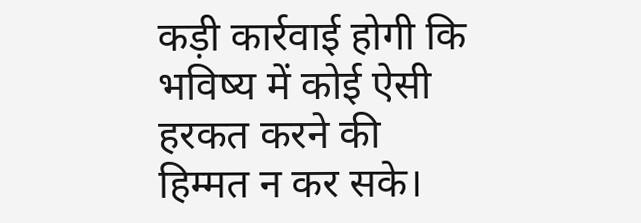कड़ी कार्रवाई होगी कि भविष्य में कोई ऐसी हरकत करने की हिम्मत न कर सके।